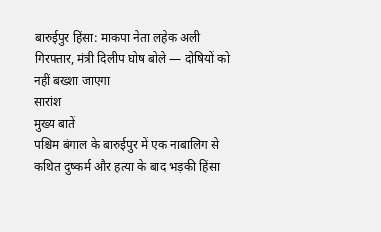बारुईपुर हिंसा: माकपा नेता लहेक अली गिरफ्तार, मंत्री दिलीप घोष बोले — दोषियों को नहीं बख्शा जाएगा
सारांश
मुख्य बातें
पश्चिम बंगाल के बारुईपुर में एक नाबालिग से कथित दुष्कर्म और हत्या के बाद भड़की हिंसा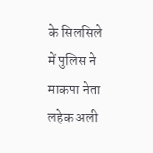के सिलसिले में पुलिस ने माकपा नेता लहेक अली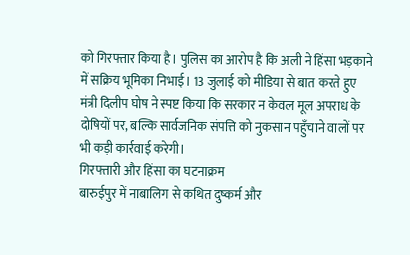को गिरफ्तार किया है। पुलिस का आरोप है कि अली ने हिंसा भड़काने में सक्रिय भूमिका निभाई। 13 जुलाई को मीडिया से बात करते हुए मंत्री दिलीप घोष ने स्पष्ट किया कि सरकार न केवल मूल अपराध के दोषियों पर, बल्कि सार्वजनिक संपत्ति को नुकसान पहुँचाने वालों पर भी कड़ी कार्रवाई करेगी।
गिरफ्तारी और हिंसा का घटनाक्रम
बारुईपुर में नाबालिग से कथित दुष्कर्म और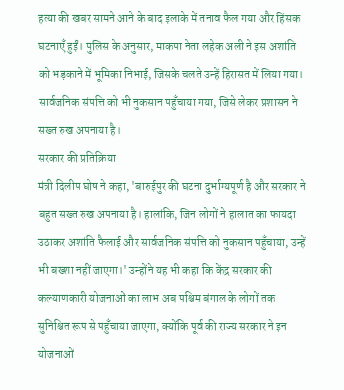हत्या की खबर सामने आने के बाद इलाके में तनाव फैल गया और हिंसक घटनाएँ हुईं। पुलिस के अनुसार, माकपा नेता लहेक अली ने इस अशांति को भड़काने में भूमिका निभाई, जिसके चलते उन्हें हिरासत में लिया गया। सार्वजनिक संपत्ति को भी नुकसान पहुँचाया गया, जिसे लेकर प्रशासन ने सख्त रुख अपनाया है।
सरकार की प्रतिक्रिया
मंत्री दिलीप घोष ने कहा, 'बारुईपुर की घटना दुर्भाग्यपूर्ण है और सरकार ने बहुत सख्त रुख अपनाया है। हालांकि, जिन लोगों ने हालात का फायदा उठाकर अशांति फैलाई और सार्वजनिक संपत्ति को नुकसान पहुँचाया, उन्हें भी बख्शा नहीं जाएगा।' उन्होंने यह भी कहा कि केंद्र सरकार की कल्याणकारी योजनाओं का लाभ अब पश्चिम बंगाल के लोगों तक सुनिश्चित रूप से पहुँचाया जाएगा, क्योंकि पूर्व की राज्य सरकार ने इन योजनाओं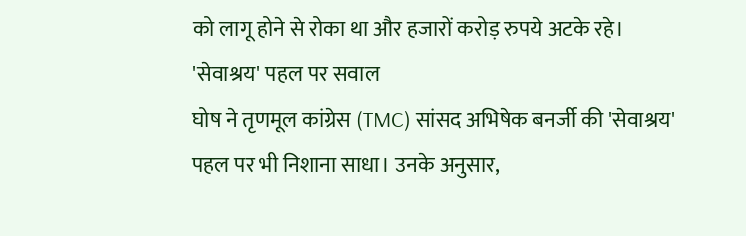को लागू होने से रोका था और हजारों करोड़ रुपये अटके रहे।
'सेवाश्रय' पहल पर सवाल
घोष ने तृणमूल कांग्रेस (TMC) सांसद अभिषेक बनर्जी की 'सेवाश्रय' पहल पर भी निशाना साधा। उनके अनुसार,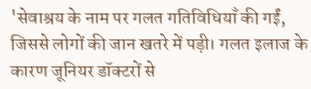'सेवाश्रय के नाम पर गलत गतिविधियाँ की गईं, जिससे लोगों की जान खतरे में पड़ी। गलत इलाज के कारण जूनियर डॉक्टरों से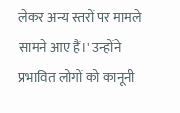लेकर अन्य स्तरों पर मामले सामने आए हैं।' उन्होंने प्रभावित लोगों को कानूनी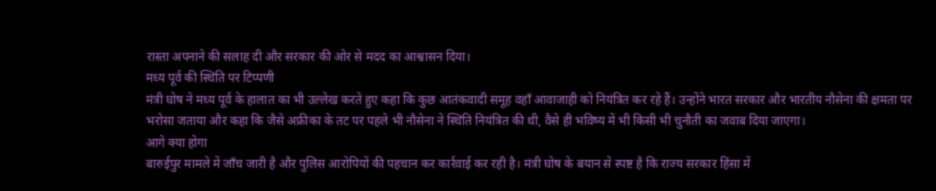रास्ता अपनाने की सलाह दी और सरकार की ओर से मदद का आश्वासन दिया।
मध्य पूर्व की स्थिति पर टिप्पणी
मंत्री घोष ने मध्य पूर्व के हालात का भी उल्लेख करते हुए कहा कि कुछ आतंकवादी समूह वहाँ आवाजाही को नियंत्रित कर रहे हैं। उन्होंने भारत सरकार और भारतीय नौसेना की क्षमता पर भरोसा जताया और कहा कि जैसे अफ्रीका के तट पर पहले भी नौसेना ने स्थिति नियंत्रित की थी, वैसे ही भविष्य में भी किसी भी चुनौती का जवाब दिया जाएगा।
आगे क्या होगा
बारुईपुर मामले में जाँच जारी है और पुलिस आरोपियों की पहचान कर कार्रवाई कर रही है। मंत्री घोष के बयान से स्पष्ट है कि राज्य सरकार हिंसा में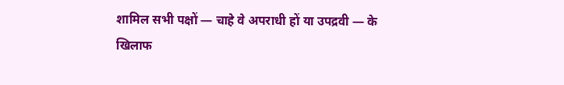शामिल सभी पक्षों — चाहे वे अपराधी हों या उपद्रवी — के खिलाफ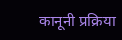कानूनी प्रक्रिया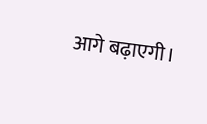आगे बढ़ाएगी।